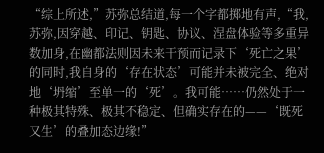“综上所述,”苏弥总结道,每一个字都掷地有声,“我,苏弥,因穿越、印记、钥匙、协议、涅盘体验等多重异数加身,在幽都法则因未来干预而记录下‘死亡之果’的同时,我自身的‘存在状态’可能并未被完全、绝对地‘坍缩’至单一的‘死’。我可能……仍然处于一种极其特殊、极其不稳定、但确实存在的——‘既死又生’的叠加态边缘!”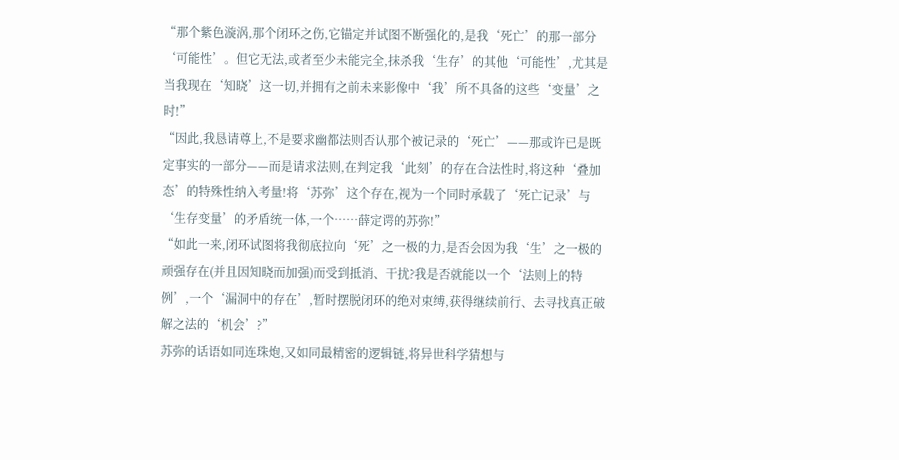“那个紫色漩涡,那个闭环之伤,它锚定并试图不断强化的,是我‘死亡’的那一部分‘可能性’。但它无法,或者至少未能完全,抹杀我‘生存’的其他‘可能性’,尤其是当我现在‘知晓’这一切,并拥有之前未来影像中‘我’所不具备的这些‘变量’之时!”
“因此,我恳请尊上,不是要求幽都法则否认那个被记录的‘死亡’——那或许已是既定事实的一部分——而是请求法则,在判定我‘此刻’的存在合法性时,将这种‘叠加态’的特殊性纳入考量!将‘苏弥’这个存在,视为一个同时承载了‘死亡记录’与‘生存变量’的矛盾统一体,一个……薛定谔的苏弥!”
“如此一来,闭环试图将我彻底拉向‘死’之一极的力,是否会因为我‘生’之一极的顽强存在(并且因知晓而加强)而受到抵消、干扰?我是否就能以一个‘法则上的特例’,一个‘漏洞中的存在’,暂时摆脱闭环的绝对束缚,获得继续前行、去寻找真正破解之法的‘机会’?”
苏弥的话语如同连珠炮,又如同最精密的逻辑链,将异世科学猜想与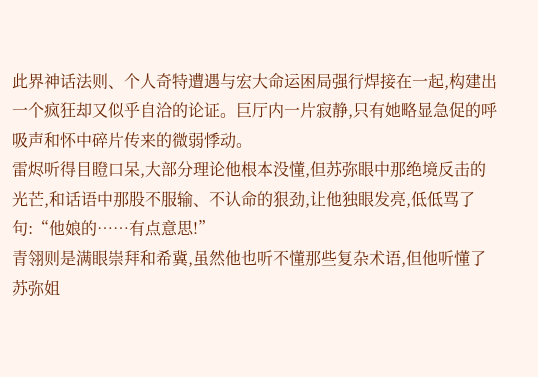此界神话法则、个人奇特遭遇与宏大命运困局强行焊接在一起,构建出一个疯狂却又似乎自洽的论证。巨厅内一片寂静,只有她略显急促的呼吸声和怀中碎片传来的微弱悸动。
雷烬听得目瞪口呆,大部分理论他根本没懂,但苏弥眼中那绝境反击的光芒,和话语中那股不服输、不认命的狠劲,让他独眼发亮,低低骂了句:“他娘的……有点意思!”
青翎则是满眼崇拜和希冀,虽然他也听不懂那些复杂术语,但他听懂了苏弥姐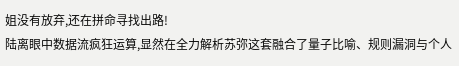姐没有放弃,还在拼命寻找出路!
陆离眼中数据流疯狂运算,显然在全力解析苏弥这套融合了量子比喻、规则漏洞与个人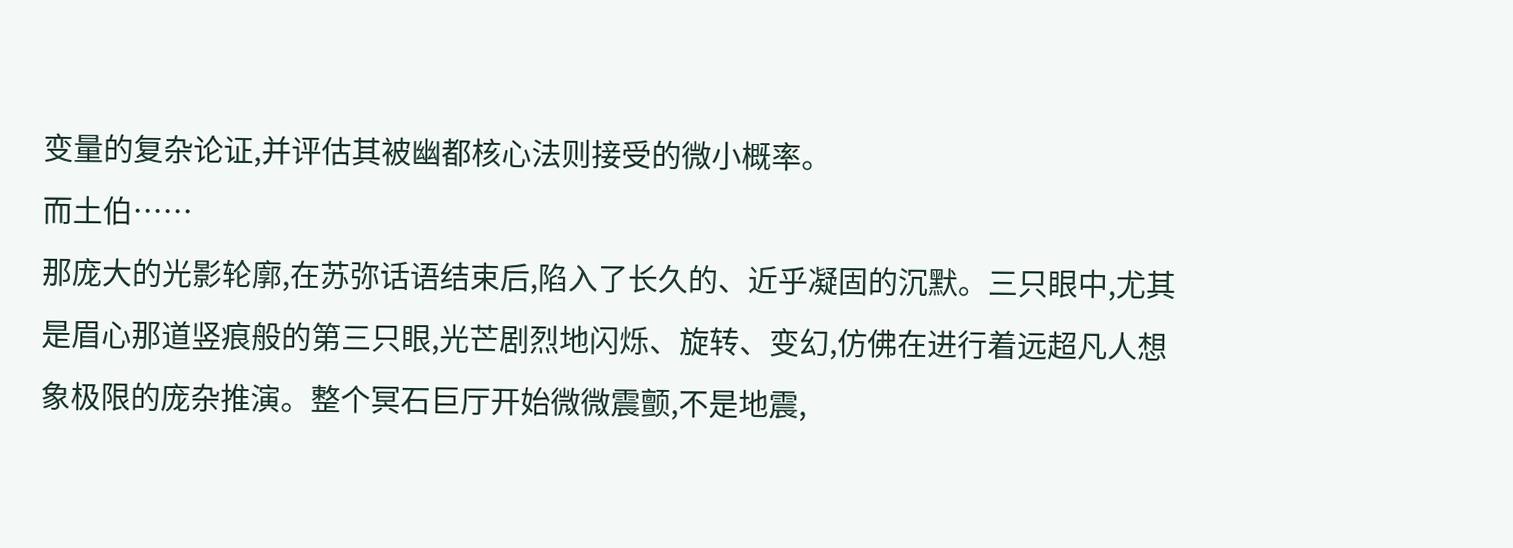变量的复杂论证,并评估其被幽都核心法则接受的微小概率。
而土伯……
那庞大的光影轮廓,在苏弥话语结束后,陷入了长久的、近乎凝固的沉默。三只眼中,尤其是眉心那道竖痕般的第三只眼,光芒剧烈地闪烁、旋转、变幻,仿佛在进行着远超凡人想象极限的庞杂推演。整个冥石巨厅开始微微震颤,不是地震,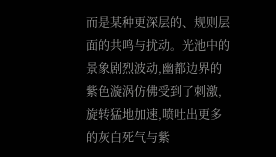而是某种更深层的、规则层面的共鸣与扰动。光池中的景象剧烈波动,幽都边界的紫色漩涡仿佛受到了刺激,旋转猛地加速,喷吐出更多的灰白死气与紫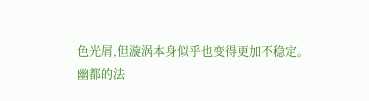色光屑,但漩涡本身似乎也变得更加不稳定。
幽都的法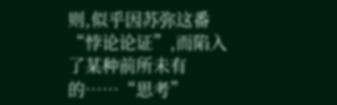则,似乎因苏弥这番“悖论论证”,而陷入了某种前所未有的……“思考”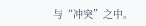与“冲突”之中。